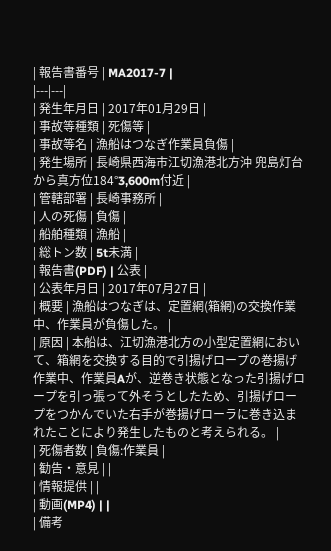| 報告書番号 | MA2017-7 |
|---|---|
| 発生年月日 | 2017年01月29日 |
| 事故等種類 | 死傷等 |
| 事故等名 | 漁船はつなぎ作業員負傷 |
| 発生場所 | 長崎県西海市江切漁港北方沖 兜島灯台から真方位184°3,600m付近 |
| 管轄部署 | 長崎事務所 |
| 人の死傷 | 負傷 |
| 船舶種類 | 漁船 |
| 総トン数 | 5t未満 |
| 報告書(PDF) | 公表 |
| 公表年月日 | 2017年07月27日 |
| 概要 | 漁船はつなぎは、定置網(箱網)の交換作業中、作業員が負傷した。 |
| 原因 | 本船は、江切漁港北方の小型定置網において、箱網を交換する目的で引揚げロープの巻揚げ作業中、作業員Aが、逆巻き状態となった引揚げロープを引っ張って外そうとしたため、引揚げロープをつかんでいた右手が巻揚げローラに巻き込まれたことにより発生したものと考えられる。 |
| 死傷者数 | 負傷:作業員 |
| 勧告・意見 | |
| 情報提供 | |
| 動画(MP4) | |
| 備考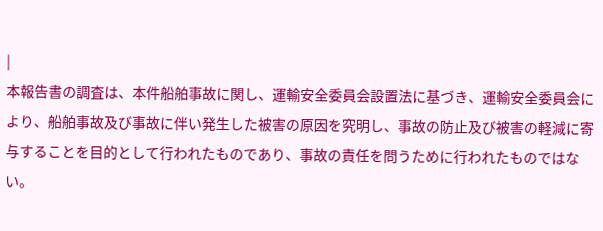|
本報告書の調査は、本件船舶事故に関し、運輸安全委員会設置法に基づき、運輸安全委員会により、船舶事故及び事故に伴い発生した被害の原因を究明し、事故の防止及び被害の軽減に寄与することを目的として行われたものであり、事故の責任を問うために行われたものではない。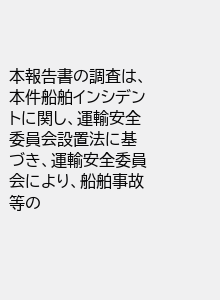本報告書の調査は、本件船舶インシデントに関し、運輸安全委員会設置法に基づき、運輸安全委員会により、船舶事故等の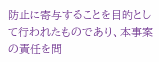防止に寄与することを目的として行われたものであり、本事案の責任を問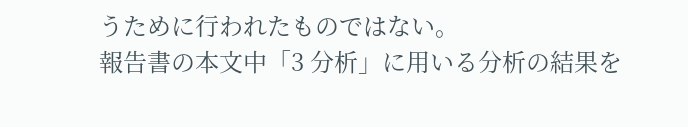うために行われたものではない。
報告書の本文中「3 分析」に用いる分析の結果を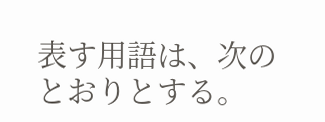表す用語は、次のとおりとする。